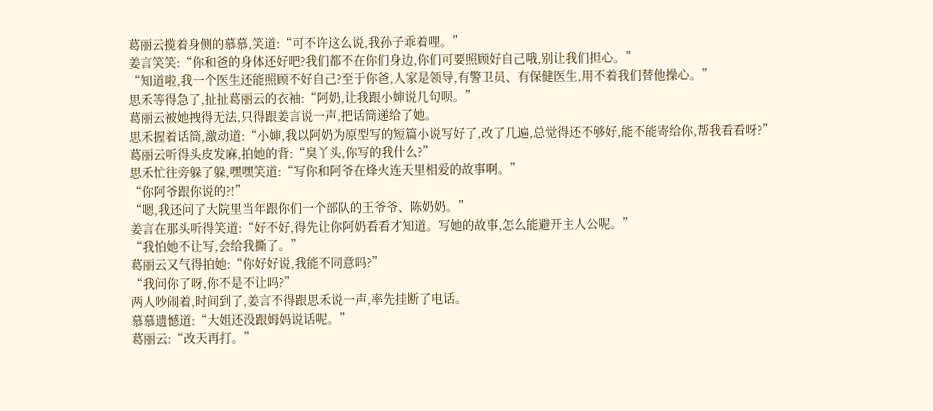葛丽云揽着身侧的慕慕,笑道:“可不许这么说,我孙子乖着哩。”
姜言笑笑:“你和爸的身体还好吧?我们都不在你们身边,你们可要照顾好自己哦,别让我们担心。”
“知道啦,我一个医生还能照顾不好自己?至于你爸,人家是领导,有警卫员、有保健医生,用不着我们替他操心。”
思禾等得急了,扯扯葛丽云的衣袖:“阿奶,让我跟小婶说几句呗。”
葛丽云被她拽得无法,只得跟姜言说一声,把话筒递给了她。
思禾握着话筒,激动道:“小婶,我以阿奶为原型写的短篇小说写好了,改了几遍,总觉得还不够好,能不能寄给你,帮我看看呀?”
葛丽云听得头皮发麻,拍她的背:“臭丫头,你写的我什么?”
思禾忙往旁躲了躲,嘿嘿笑道:“写你和阿爷在烽火连天里相爱的故事啊。”
“你阿爷跟你说的?!”
“嗯,我还问了大院里当年跟你们一个部队的王爷爷、陈奶奶。”
姜言在那头听得笑道:“好不好,得先让你阿奶看看才知道。写她的故事,怎么能避开主人公呢。”
“我怕她不让写,会给我撕了。”
葛丽云又气得拍她:“你好好说,我能不同意吗?”
“我问你了呀,你不是不让吗?”
两人吵闹着,时间到了,姜言不得跟思禾说一声,率先挂断了电话。
慕慕遗憾道:“大姐还没跟姆妈说话呢。”
葛丽云:“改天再打。”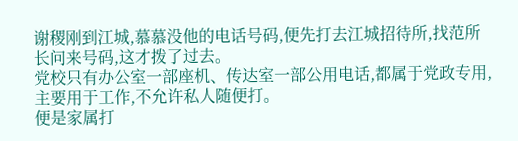谢稷刚到江城,慕慕没他的电话号码,便先打去江城招待所,找范所长问来号码,这才拨了过去。
党校只有办公室一部座机、传达室一部公用电话,都属于党政专用,主要用于工作,不允许私人随便打。
便是家属打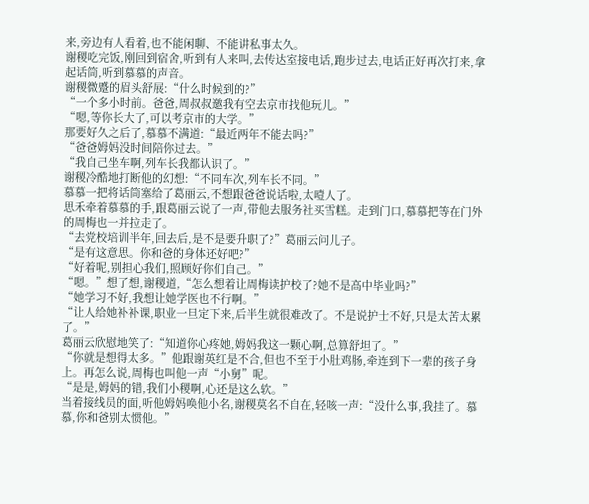来,旁边有人看着,也不能闲聊、不能讲私事太久。
谢稷吃完饭,刚回到宿舍,听到有人来叫,去传达室接电话,跑步过去,电话正好再次打来,拿起话筒,听到慕慕的声音。
谢稷微蹙的眉头舒展:“什么时候到的?”
“一个多小时前。爸爸,周叔叔邀我有空去京市找他玩儿。”
“嗯,等你长大了,可以考京市的大学。”
那要好久之后了,慕慕不满道:“最近两年不能去吗?”
“爸爸姆妈没时间陪你过去。”
“我自己坐车啊,列车长我都认识了。”
谢稷冷酷地打断他的幻想:“不同车次,列车长不同。”
慕慕一把将话筒塞给了葛丽云,不想跟爸爸说话啦,太噎人了。
思禾牵着慕慕的手,跟葛丽云说了一声,带他去服务社买雪糕。走到门口,慕慕把等在门外的周梅也一并拉走了。
“去党校培训半年,回去后,是不是要升职了?”葛丽云问儿子。
“是有这意思。你和爸的身体还好吧?”
“好着呢,别担心我们,照顾好你们自己。”
“嗯。”想了想,谢稷道,“怎么想着让周梅读护校了?她不是高中毕业吗?”
“她学习不好,我想让她学医也不行啊。”
“让人给她补补课,职业一旦定下来,后半生就很难改了。不是说护士不好,只是太苦太累了。”
葛丽云欣慰地笑了:“知道你心疼她,姆妈我这一颗心啊,总算舒坦了。”
“你就是想得太多。”他跟谢英红是不合,但也不至于小肚鸡肠,牵连到下一辈的孩子身上。再怎么说,周梅也叫他一声“小舅”呢。
“是是,姆妈的错,我们小稷啊,心还是这么软。”
当着接线员的面,听他姆妈唤他小名,谢稷莫名不自在,轻咳一声:“没什么事,我挂了。慕慕,你和爸别太惯他。”